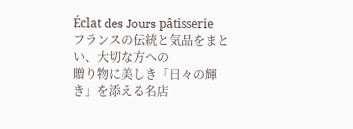Éclat des Jours pâtisserie
フランスの伝統と気品をまとい、大切な方への
贈り物に美しき「日々の輝き」を添える名店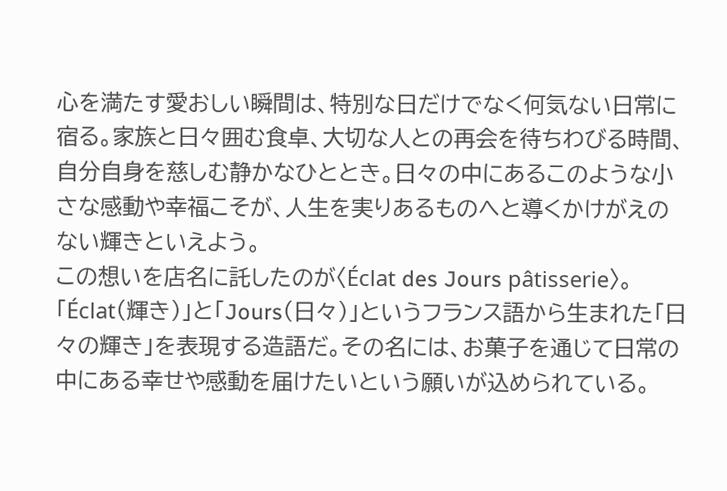心を満たす愛おしい瞬間は、特別な日だけでなく何気ない日常に宿る。家族と日々囲む食卓、大切な人との再会を待ちわびる時間、自分自身を慈しむ静かなひととき。日々の中にあるこのような小さな感動や幸福こそが、人生を実りあるものへと導くかけがえのない輝きといえよう。
この想いを店名に託したのが〈Éclat des Jours pâtisserie〉。「Éclat(輝き)」と「Jours(日々)」というフランス語から生まれた「日々の輝き」を表現する造語だ。その名には、お菓子を通じて日常の中にある幸せや感動を届けたいという願いが込められている。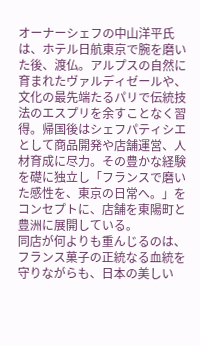オーナーシェフの中山洋平氏は、ホテル日航東京で腕を磨いた後、渡仏。アルプスの自然に育まれたヴァルディゼールや、文化の最先端たるパリで伝統技法のエスプリを余すことなく習得。帰国後はシェフパティシエとして商品開発や店舗運営、人材育成に尽力。その豊かな経験を礎に独立し「フランスで磨いた感性を、東京の日常へ。」をコンセプトに、店舗を東陽町と豊洲に展開している。
同店が何よりも重んじるのは、フランス菓子の正統なる血統を守りながらも、日本の美しい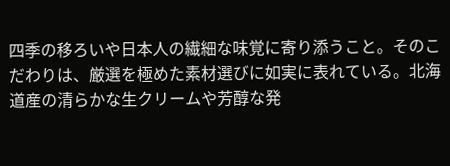四季の移ろいや日本人の繊細な味覚に寄り添うこと。そのこだわりは、厳選を極めた素材選びに如実に表れている。北海道産の清らかな生クリームや芳醇な発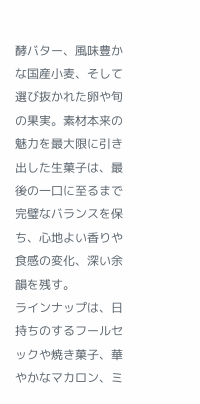酵バター、風味豊かな国産小麦、そして選び抜かれた卵や旬の果実。素材本来の魅力を最大限に引き出した生菓子は、最後の一口に至るまで完璧なバランスを保ち、心地よい香りや食感の変化、深い余韻を残す。
ラインナップは、日持ちのするフールセックや焼き菓子、華やかなマカロン、ミ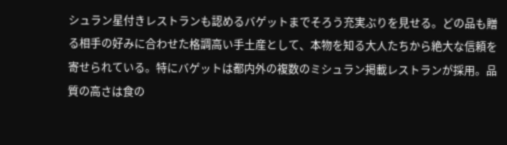シュラン星付きレストランも認めるバゲットまでそろう充実ぶりを見せる。どの品も贈る相手の好みに合わせた格調高い手土産として、本物を知る大人たちから絶大な信頼を寄せられている。特にバゲットは都内外の複数のミシュラン掲載レストランが採用。品質の高さは食の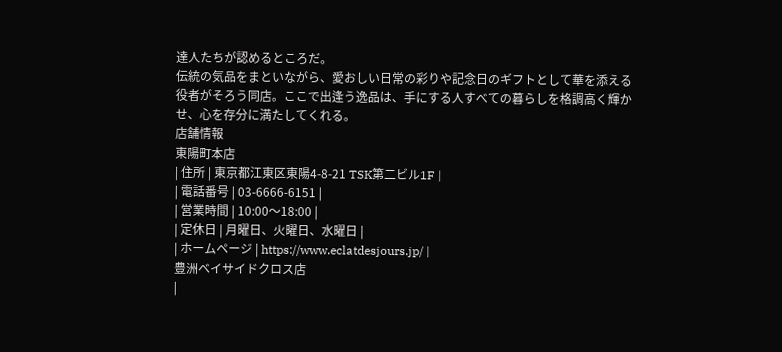達人たちが認めるところだ。
伝統の気品をまといながら、愛おしい日常の彩りや記念日のギフトとして華を添える役者がそろう同店。ここで出逢う逸品は、手にする人すべての暮らしを格調高く輝かせ、心を存分に満たしてくれる。
店舗情報
東陽町本店
| 住所 | 東京都江東区東陽4-8-21 TSK第二ビル1F |
| 電話番号 | 03-6666-6151 |
| 営業時間 | 10:00〜18:00 |
| 定休日 | 月曜日、火曜日、水曜日 |
| ホームページ | https://www.eclatdesjours.jp/ |
豊洲ベイサイドクロス店
|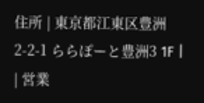住所 | 東京都江東区豊洲2-2-1 ららぽーと豊洲3 1F |
| 営業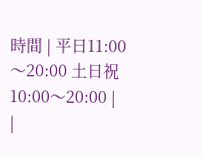時間 | 平日11:00〜20:00 土日祝10:00〜20:00 |
|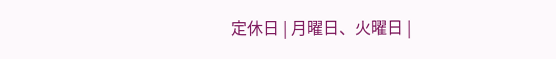定休日 | 月曜日、火曜日 |